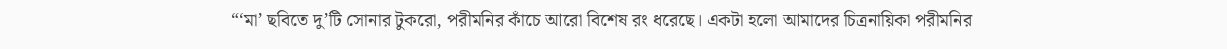“‘মা’ ছবিতে দু’টি সোনার টুকরো, পরীমনির কাঁচে আরো বিশেষ রং ধরেছে। একটা হলো আমাদের চিত্রনায়িকা পরীমনির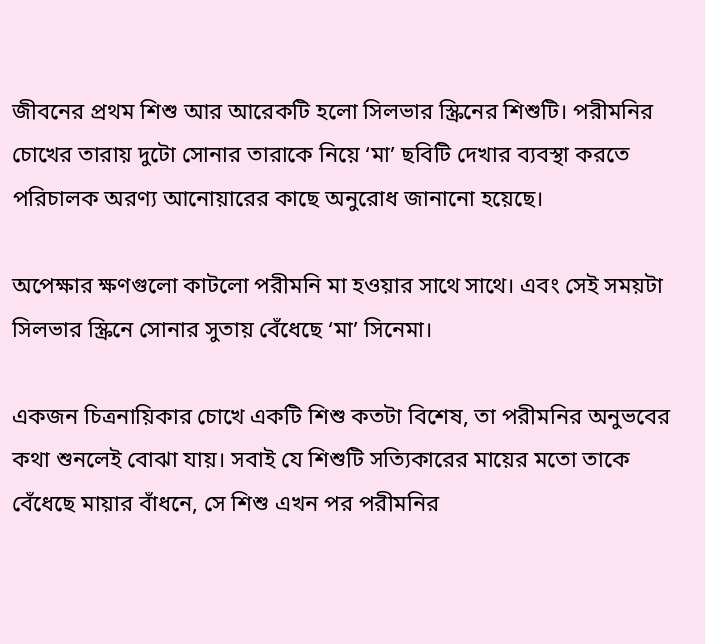জীবনের প্রথম শিশু আর আরেকটি হলো সিলভার স্ক্রিনের শিশুটি। পরীমনির চোখের তারায় দুটো সোনার তারাকে নিয়ে ‘মা’ ছবিটি দেখার ব্যবস্থা করতে পরিচালক অরণ্য আনোয়ারের কাছে অনুরোধ জানানো হয়েছে।

অপেক্ষার ক্ষণগুলো কাটলো পরীমনি মা হওয়ার সাথে সাথে। এবং সেই সময়টা সিলভার স্ক্রিনে সোনার সুতায় বেঁধেছে ‘মা’ সিনেমা।

একজন চিত্রনায়িকার চোখে একটি শিশু কতটা বিশেষ, তা পরীমনির অনুভবের কথা শুনলেই বোঝা যায়। সবাই যে শিশুটি সত্যিকারের মায়ের মতো তাকে বেঁধেছে মায়ার বাঁধনে, সে শিশু এখন পর পরীমনির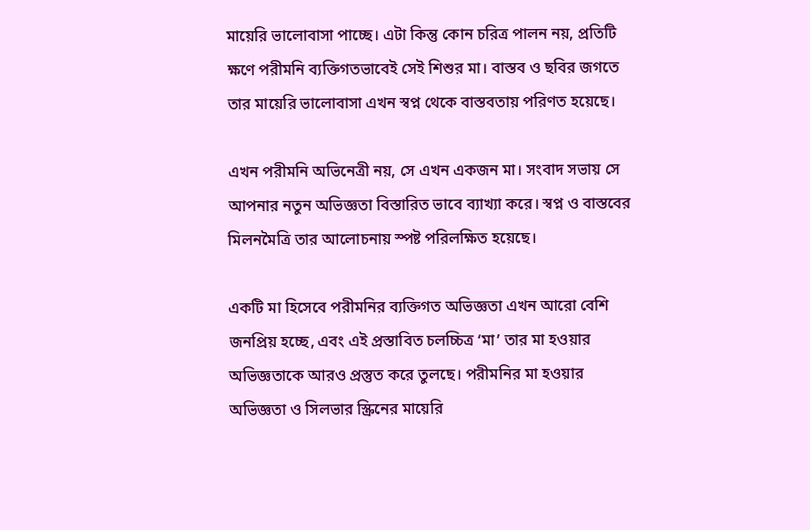মায়েরি ভালোবাসা পাচ্ছে। এটা কিন্তু কোন চরিত্র পালন নয়, প্রতিটি ক্ষণে পরীমনি ব্যক্তিগতভাবেই সেই শিশুর মা। বাস্তব ও ছবির জগতে তার মায়েরি ভালোবাসা এখন স্বপ্ন থেকে বাস্তবতায় পরিণত হয়েছে।

এখন পরীমনি অভিনেত্রী নয়, সে এখন একজন মা। সংবাদ সভায় সে আপনার নতুন অভিজ্ঞতা বিস্তারিত ভাবে ব্যাখ্যা করে। স্বপ্ন ও বাস্তবের মিলনমৈত্রি তার আলোচনায় স্পষ্ট পরিলক্ষিত হয়েছে।

একটি মা হিসেবে পরীমনির ব্যক্তিগত অভিজ্ঞতা এখন আরো বেশি জনপ্রিয় হচ্ছে, এবং এই প্রস্তাবিত চলচ্চিত্র ‘মা’ তার মা হওয়ার অভিজ্ঞতাকে আরও প্রস্তুত করে তুলছে। পরীমনির মা হওয়ার অভিজ্ঞতা ও সিলভার স্ক্রিনের মায়েরি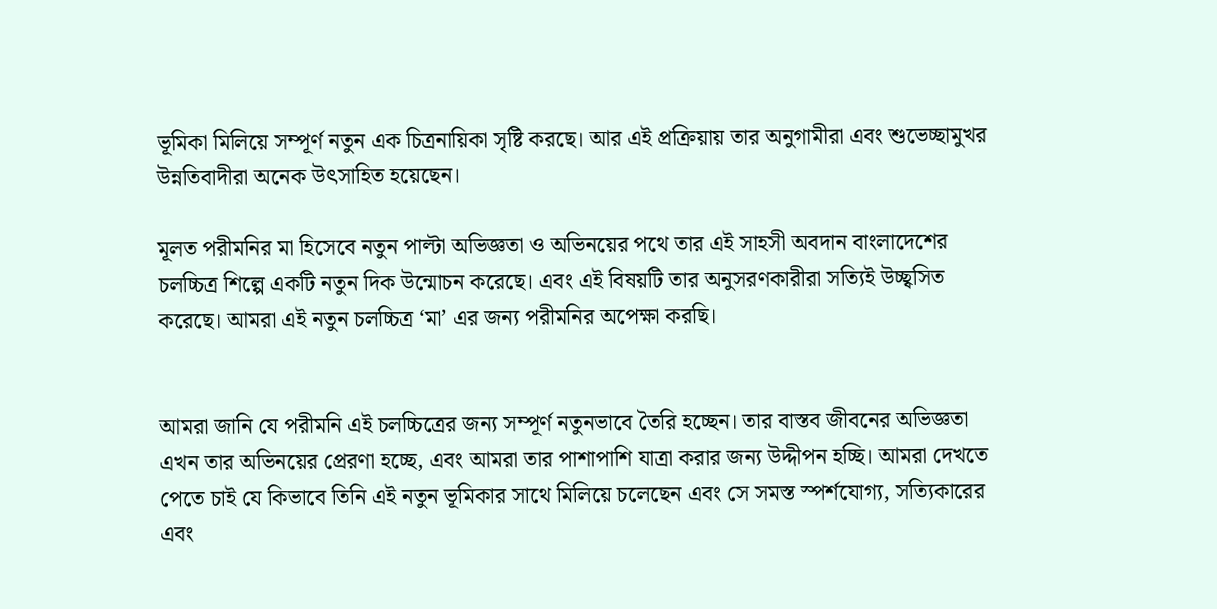ভূমিকা মিলিয়ে সম্পূর্ণ নতুন এক চিত্রনায়িকা সৃষ্টি করছে। আর এই প্রক্রিয়ায় তার অনুগামীরা এবং শুভেচ্ছামুখর উন্নতিবাদীরা অনেক উৎসাহিত হয়েছেন।

মূলত পরীমনির মা হিসেবে নতুন পাল্টা অভিজ্ঞতা ও অভিনয়ের পথে তার এই সাহসী অবদান বাংলাদেশের চলচ্চিত্র শিল্পে একটি নতুন দিক উন্মোচন করেছে। এবং এই বিষয়টি তার অনুসরণকারীরা সত্যিই উচ্ছ্বসিত করেছে। আমরা এই নতুন চলচ্চিত্র ‘মা’ এর জন্য পরীমনির অপেক্ষা করছি।


আমরা জানি যে পরীমনি এই চলচ্চিত্রের জন্য সম্পূর্ণ নতুনভাবে তৈরি হচ্ছেন। তার বাস্তব জীবনের অভিজ্ঞতা এখন তার অভিনয়ের প্রেরণা হচ্ছে, এবং আমরা তার পাশাপাশি যাত্রা করার জন্য উদ্দীপন হচ্ছি। আমরা দেখতে পেতে চাই যে কিভাবে তিনি এই নতুন ভূমিকার সাথে মিলিয়ে চলেছেন এবং সে সমস্ত স্পর্শযোগ্য, সত্যিকারের এবং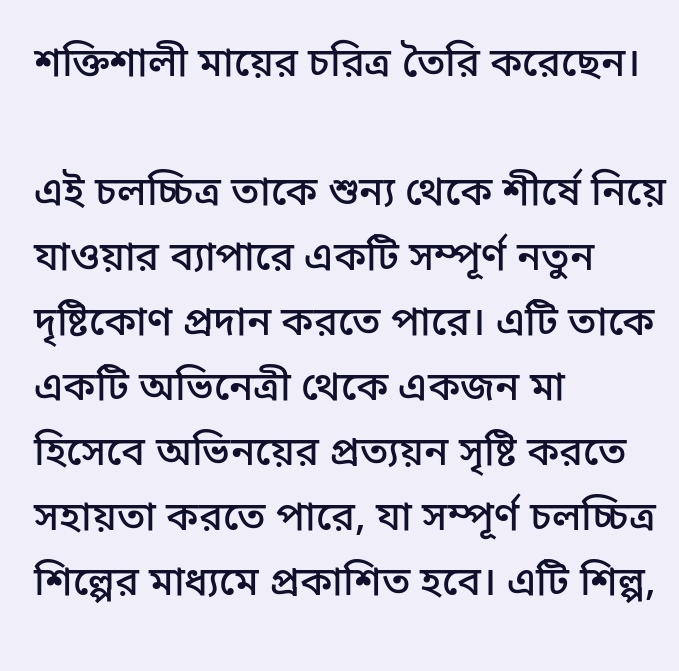শক্তিশালী মায়ের চরিত্র তৈরি করেছেন।

এই চলচ্চিত্র তাকে শুন্য থেকে শীর্ষে নিয়ে যাওয়ার ব্যাপারে একটি সম্পূর্ণ নতুন দৃষ্টিকোণ প্রদান করতে পারে। এটি তাকে একটি অভিনেত্রী থেকে একজন মা হিসেবে অভিনয়ের প্রত্যয়ন সৃষ্টি করতে সহায়তা করতে পারে, যা সম্পূর্ণ চলচ্চিত্র শিল্পের মাধ্যমে প্রকাশিত হবে। এটি শিল্প,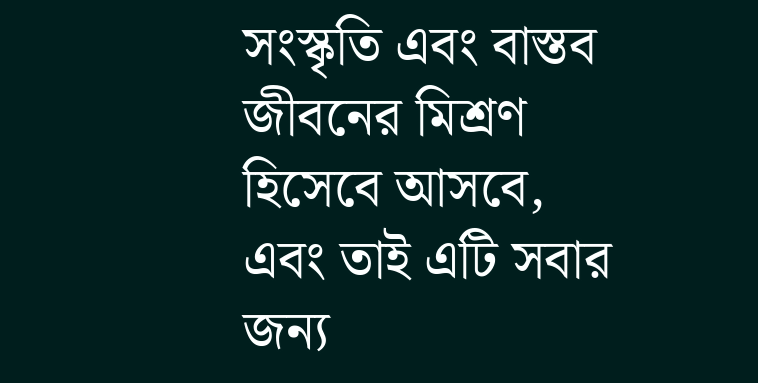সংস্কৃতি এবং বাস্তব জীবনের মিশ্রণ হিসেবে আসবে, এবং তাই এটি সবার জন্য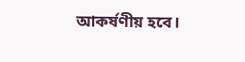আকর্ষণীয় হবে।